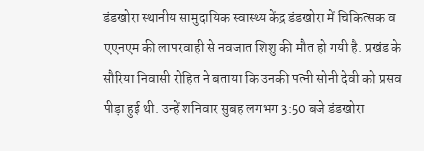डंडखोरा स्थानीय सामुदायिक स्वास्थ्य केंद्र डंडखोरा में चिकित्सक व एएनएम की लापरवाही से नवजात शिशु की मौत हो गयी है. प्रखंड के सौरिया निवासी रोहित ने बताया कि उनकी पत्नी सोनी देवी को प्रसव पीड़ा हुई थी. उन्हें शनिवार सुबह लगभग 3:50 बजे डंडखोरा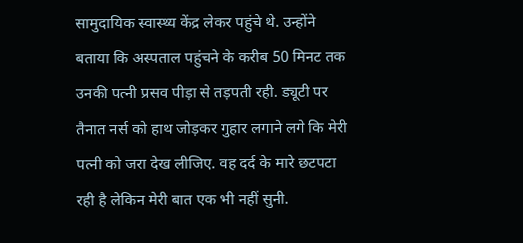सामुदायिक स्वास्थ्य केंद्र लेकर पहुंचे थे. उन्होंने बताया कि अस्पताल पहुंचने के करीब 50 मिनट तक उनकी पत्नी प्रसव पीड़ा से तड़पती रही. ड्यूटी पर तैनात नर्स को हाथ जोड़कर गुहार लगाने लगे कि मेरी पत्नी को जरा देख लीजिए. वह दर्द के मारे छटपटा रही है लेकिन मेरी बात एक भी नहीं सुनी.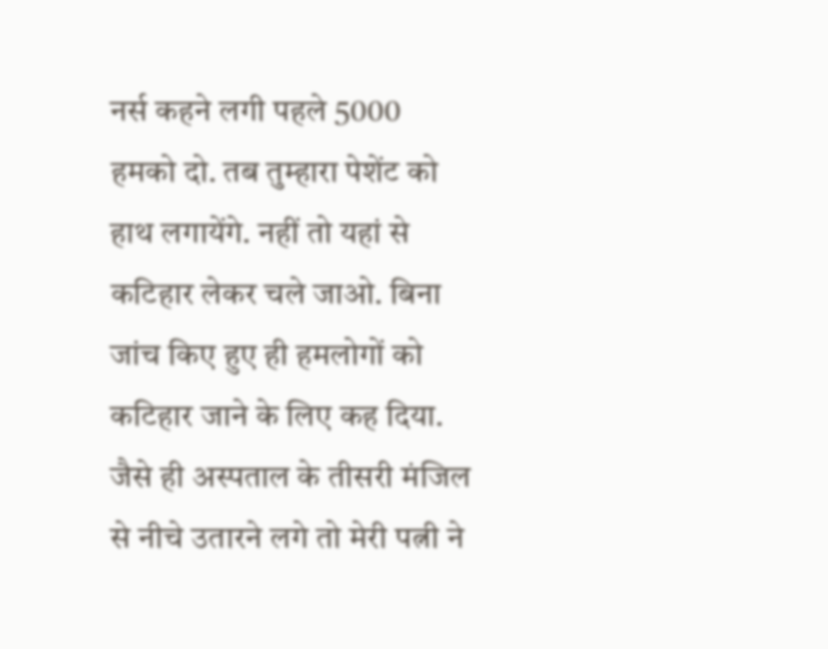नर्स कहने लगी पहले 5000 हमको दो. तब तुम्हारा पेशेंट को हाथ लगायेंगे. नहीं तो यहां से कटिहार लेकर चले जाओ. बिना जांच किए हुए ही हमलोगों को कटिहार जाने के लिए कह दिया. जैसे ही अस्पताल के तीसरी मंजिल से नीचे उतारने लगे तो मेरी पत्नी ने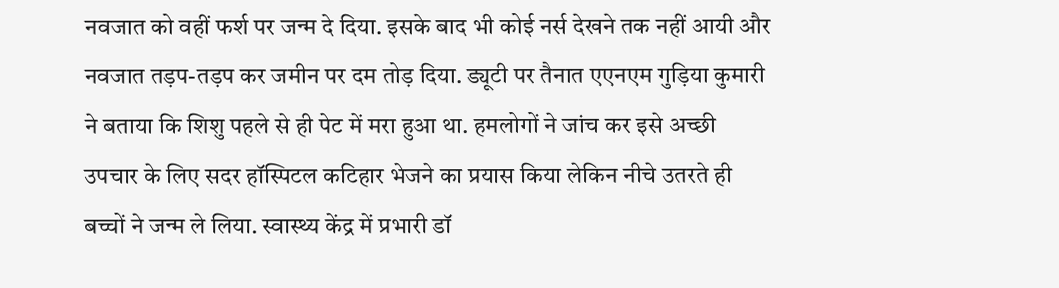नवजात को वहीं फर्श पर जन्म दे दिया. इसके बाद भी कोई नर्स देखने तक नहीं आयी और नवजात तड़प-तड़प कर जमीन पर दम तोड़ दिया. ड्यूटी पर तैनात एएनएम गुड़िया कुमारी ने बताया कि शिशु पहले से ही पेट में मरा हुआ था. हमलोगों ने जांच कर इसे अच्छी उपचार के लिए सदर हॉस्पिटल कटिहार भेजने का प्रयास किया लेकिन नीचे उतरते ही बच्चों ने जन्म ले लिया. स्वास्थ्य केंद्र में प्रभारी डॉ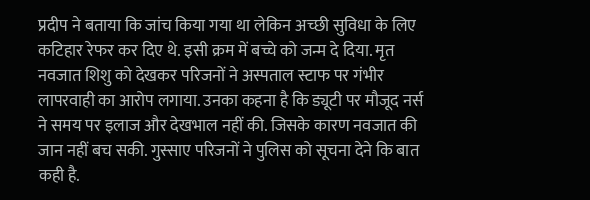प्रदीप ने बताया कि जांच किया गया था लेकिन अच्छी सुविधा के लिए कटिहार रेफर कर दिए थे. इसी क्रम में बच्चे को जन्म दे दिया. मृत नवजात शिशु को देखकर परिजनों ने अस्पताल स्टाफ पर गंभीर लापरवाही का आरोप लगाया. उनका कहना है कि ड्यूटी पर मौजूद नर्स ने समय पर इलाज और देखभाल नहीं की. जिसके कारण नवजात की जान नहीं बच सकी. गुस्साए परिजनों ने पुलिस को सूचना देने कि बात कही है.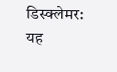डिस्क्लेमर: यह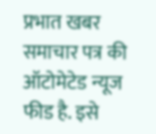प्रभात खबर समाचार पत्र की ऑटोमेटेड न्यूज फीड है. इसे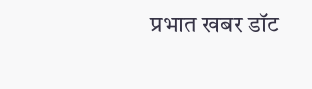प्रभात खबर डॉट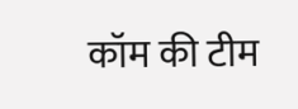कॉम की टीम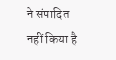ने संपादित नहीं किया है